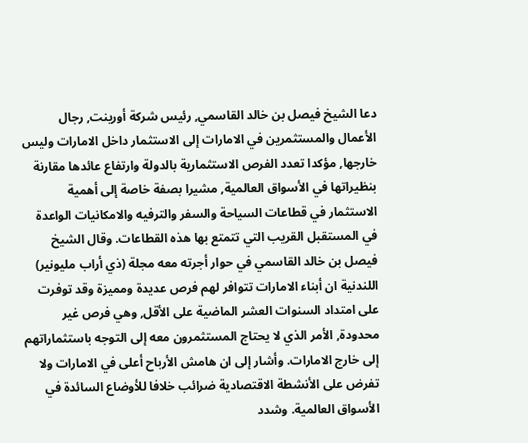دعا الشيخ فيصل بن خالد القاسمي, رئيس شركة أورينت, رجال الأعمال والمستثمرين في الامارات إلى الاستثمار داخل الامارات وليس خارجها, مؤكدا تعدد الفرص الاستثمارية بالدولة وارتفاع عائدها مقارنة بنظيراتها في الأسواق العالمية, مشيرا بصفة خاصة إلى أهمية الاستثمار في قطاعات السياحة والسفر والترفيه والامكانيات الواعدة في المستقبل القريب التي تتمتع بها هذه القطاعات. وقال الشيخ فيصل بن خالد القاسمي في حوار أجرته معه مجلة (ذي أراب مليونير) اللندنية ان أبناء الامارات تتوافر لهم فرص عديدة ومميزة وقد توفرت على امتداد السنوات العشر الماضية على الأقل, وهي فرص غير محدودة, الأمر الذي لا يحتاج المستثمرون معه إلى التوجه باستثماراتهم إلى خارج الامارات. وأشار إلى ان هامش الأرباح أعلى في الامارات ولا تفرض على الأنشطة الاقتصادية ضرائب خلافا للأوضاع السائدة في الأسواق العالمية. وشدد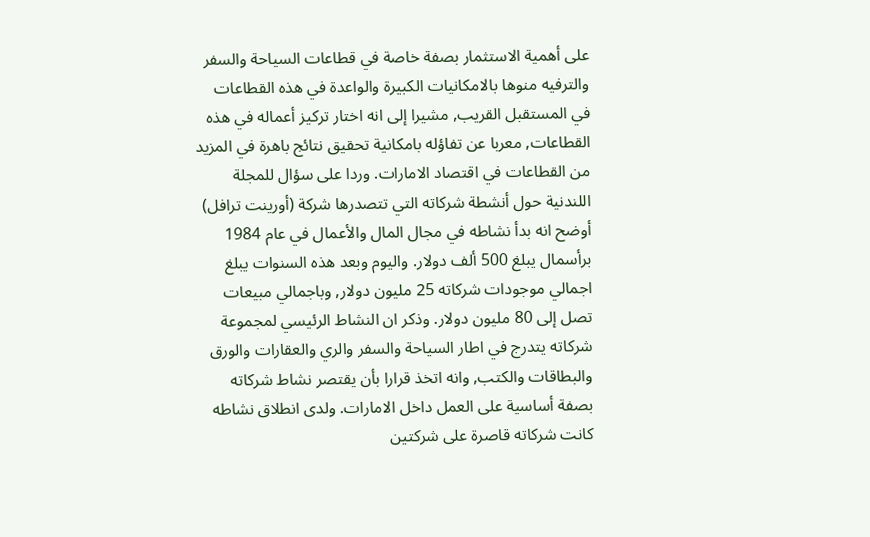على أهمية الاستثمار بصفة خاصة في قطاعات السياحة والسفر والترفيه منوها بالامكانيات الكبيرة والواعدة في هذه القطاعات في المستقبل القريب, مشيرا إلى انه اختار تركيز أعماله في هذه القطاعات, معربا عن تفاؤله بامكانية تحقيق نتائج باهرة في المزيد من القطاعات في اقتصاد الامارات. وردا على سؤال للمجلة اللندنية حول أنشطة شركاته التي تتصدرها شركة (أورينت ترافل) أوضح انه بدأ نشاطه في مجال المال والأعمال في عام 1984 برأسمال يبلغ 500 ألف دولار. واليوم وبعد هذه السنوات يبلغ اجمالي موجودات شركاته 25 مليون دولار, وباجمالي مبيعات تصل إلى 80 مليون دولار. وذكر ان النشاط الرئيسي لمجموعة شركاته يتدرج في اطار السياحة والسفر والري والعقارات والورق والبطاقات والكتب, وانه اتخذ قرارا بأن يقتصر نشاط شركاته بصفة أساسية على العمل داخل الامارات. ولدى انطلاق نشاطه كانت شركاته قاصرة على شركتين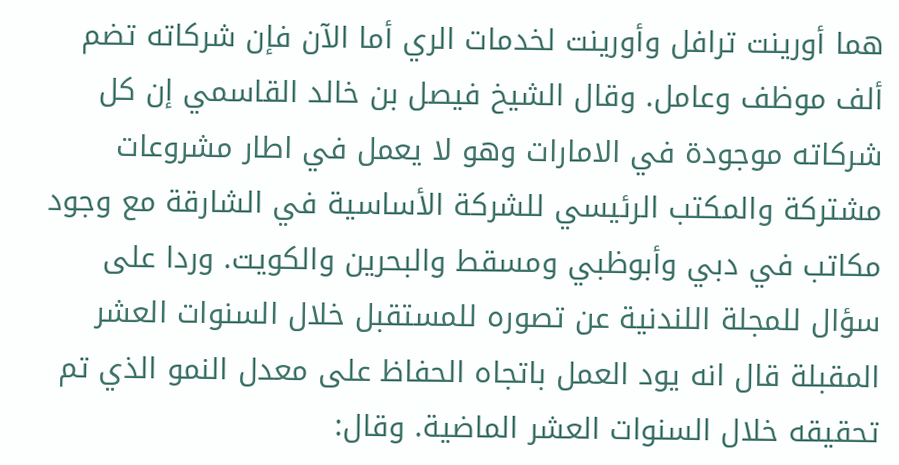هما أورينت ترافل وأورينت لخدمات الري أما الآن فإن شركاته تضم ألف موظف وعامل. وقال الشيخ فيصل بن خالد القاسمي إن كل شركاته موجودة في الامارات وهو لا يعمل في اطار مشروعات مشتركة والمكتب الرئيسي للشركة الأساسية في الشارقة مع وجود مكاتب في دبي وأبوظبي ومسقط والبحرين والكويت. وردا على سؤال للمجلة اللندنية عن تصوره للمستقبل خلال السنوات العشر المقبلة قال انه يود العمل باتجاه الحفاظ على معدل النمو الذي تم تحقيقه خلال السنوات العشر الماضية. وقال: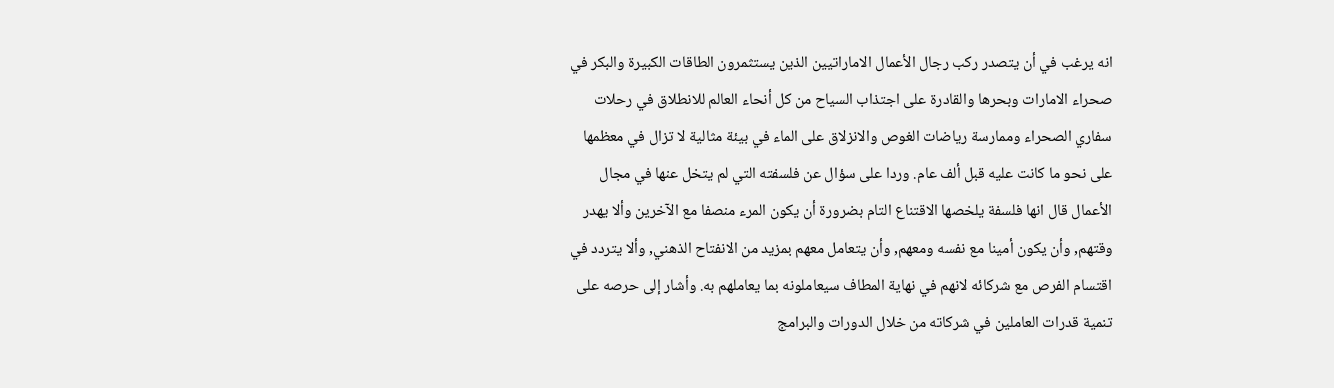انه يرغب في أن يتصدر ركب رجال الأعمال الاماراتيين الذين يستثمرون الطاقات الكبيرة والبكر في صحراء الامارات وبحرها والقادرة على اجتذاب السياح من كل أنحاء العالم للانطلاق في رحلات سفاري الصحراء وممارسة رياضات الغوص والانزلاق على الماء في بيئة مثالية لا تزال في معظمها على نحو ما كانت عليه قبل ألف عام. وردا على سؤال عن فلسفته التي لم يتخل عنها في مجال الأعمال قال انها فلسفة يلخصها الاقتناع التام بضرورة أن يكون المرء منصفا مع الآخرين وألا يهدر وقتهم, وأن يكون أمينا مع نفسه ومعهم, وأن يتعامل معهم بمزيد من الانفتاح الذهني, وألا يتردد في اقتسام الفرص مع شركائه لانهم في نهاية المطاف سيعاملونه بما يعاملهم به. وأشار إلى حرصه على تنمية قدرات العاملين في شركاته من خلال الدورات والبرامج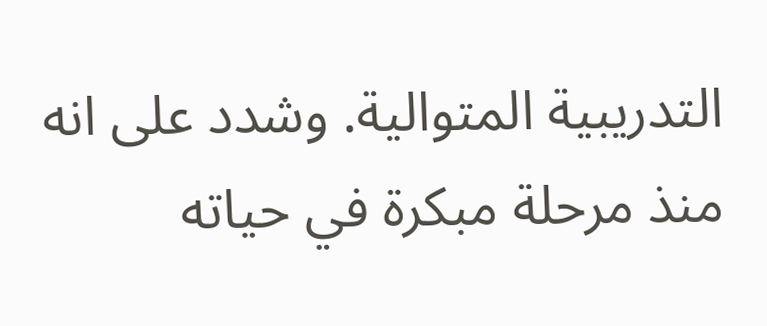التدريبية المتوالية. وشدد على انه منذ مرحلة مبكرة في حياته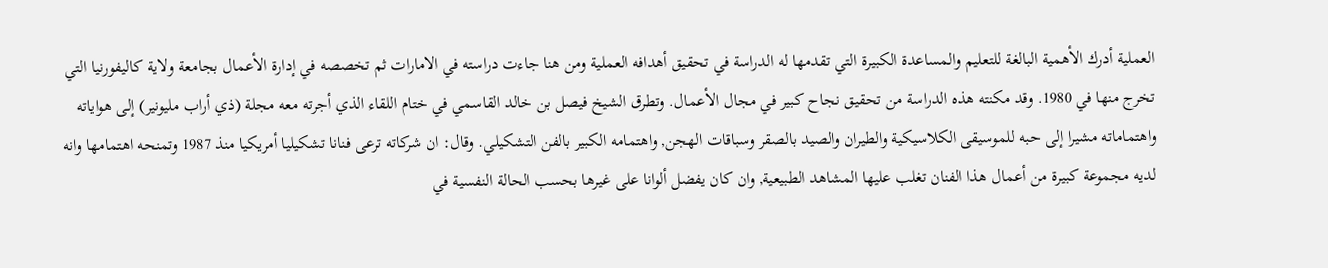العملية أدرك الأهمية البالغة للتعليم والمساعدة الكبيرة التي تقدمها له الدراسة في تحقيق أهدافه العملية ومن هنا جاءت دراسته في الامارات ثم تخصصه في إدارة الأعمال بجامعة ولاية كاليفورنيا التي تخرج منها في 1980. وقد مكنته هذه الدراسة من تحقيق نجاح كبير في مجال الأعمال. وتطرق الشيخ فيصل بن خالد القاسمي في ختام اللقاء الذي أجرته معه مجلة (ذي أراب مليونير) إلى هواياته واهتماماته مشيرا إلى حبه للموسيقى الكلاسيكية والطيران والصيد بالصقر وسباقات الهجن, واهتمامه الكبير بالفن التشكيلي. وقال: ان شركاته ترعى فنانا تشكيليا أمريكيا منذ 1987 وتمنحه اهتمامها وانه لديه مجموعة كبيرة من أعمال هذا الفنان تغلب عليها المشاهد الطبيعية, وان كان يفضل ألوانا على غيرها بحسب الحالة النفسية في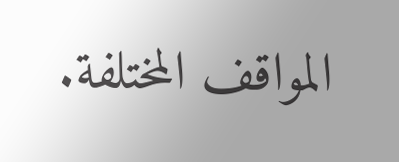المواقف المختلفة.